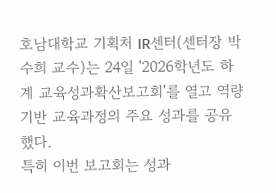호남대학교 기획처 IR센터(센터장 박수희 교수)는 24일 '2026학년도 하계 교육성과확산보고회'를 열고 역량기반 교육과정의 주요 성과를 공유했다.
특히 이번 보고회는 성과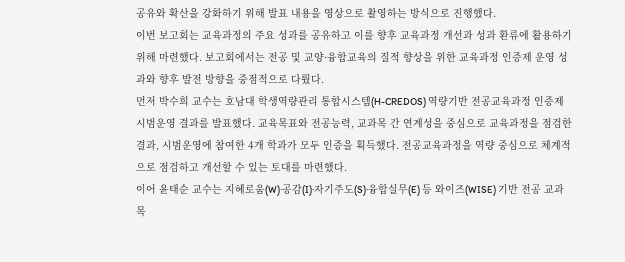공유와 확산을 강화하기 위해 발표 내용을 영상으로 촬영하는 방식으로 진행했다.
이번 보고회는 교육과정의 주요 성과를 공유하고 이를 향후 교육과정 개선과 성과 환류에 활용하기 위해 마련했다. 보고회에서는 전공 및 교양·융합교육의 질적 향상을 위한 교육과정 인증제 운영 성과와 향후 발전 방향을 중점적으로 다뤘다.
먼저 박수희 교수는 호남대 학생역량관리 통합시스템(H-CREDOS) 역량기반 전공교육과정 인증제 시범운영 결과를 발표했다. 교육목표와 전공능력, 교과목 간 연계성을 중심으로 교육과정을 점검한 결과, 시범운영에 참여한 4개 학과가 모두 인증을 획득했다. 전공교육과정을 역량 중심으로 체계적으로 점검하고 개선할 수 있는 토대를 마련했다.
이어 윤태순 교수는 지혜로움(W)·공감(I)·자기주도(S)·융합실무(E) 등 와이즈(WISE) 기반 전공 교과목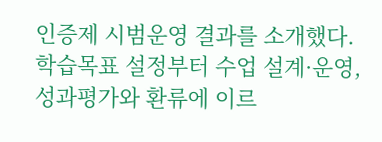인증제 시범운영 결과를 소개했다. 학습목표 설정부터 수업 설계·운영, 성과평가와 환류에 이르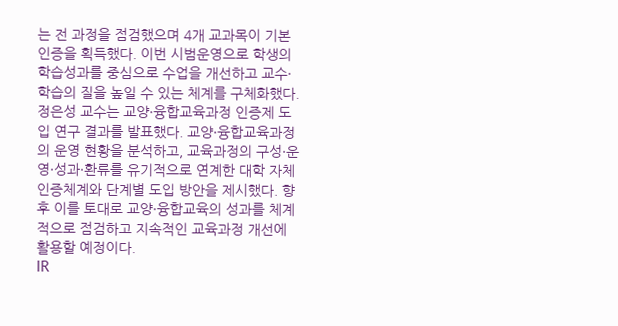는 전 과정을 점검했으며 4개 교과목이 기본 인증을 획득했다. 이번 시범운영으로 학생의 학습성과를 중심으로 수업을 개선하고 교수·학습의 질을 높일 수 있는 체계를 구체화했다.
정은성 교수는 교양·융합교육과정 인증제 도입 연구 결과를 발표했다. 교양·융합교육과정의 운영 현황을 분석하고, 교육과정의 구성·운영·성과·환류를 유기적으로 연계한 대학 자체 인증체계와 단계별 도입 방안을 제시했다. 향후 이를 토대로 교양·융합교육의 성과를 체계적으로 점검하고 지속적인 교육과정 개선에 활용할 예정이다.
IR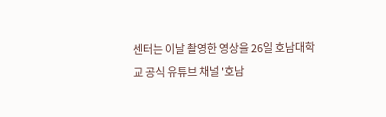센터는 이날 촬영한 영상을 26일 호남대학교 공식 유튜브 채널 '호남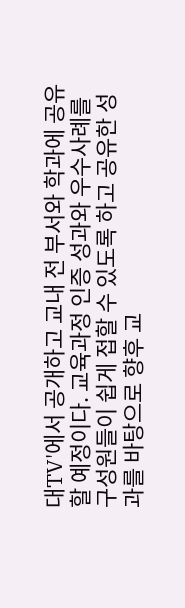대TV'에서 공개하고 교내 전 부서와 학과에 공유할 예정이다. 교육과정 인증 성과와 우수사례를 구성원들이 쉽게 접할 수 있도록 하고 공유한 성과를 바탕으로 향후 교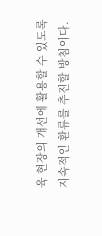육 현장의 개선에 활용할 수 있도록 지속적인 환류를 추진할 방침이다.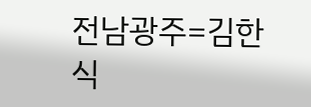전남광주=김한식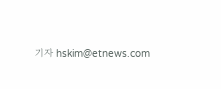기자 hskim@etnews.com